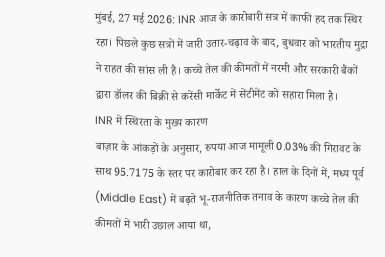मुंबई, 27 मई 2026: INR आज के कारोबारी सत्र में काफी हद तक स्थिर रहा। पिछले कुछ सत्रों में जारी उतार-चढ़ाव के बाद, बुधवार को भारतीय मुद्रा ने राहत की सांस ली है। कच्चे तेल की कीमतों में नरमी और सरकारी बैंकों द्वारा डॉलर की बिक्री से करेंसी मार्केट में सेंटीमेंट को सहारा मिला है।
INR में स्थिरता के मुख्य कारण
बाज़ार के आंकड़ों के अनुसार, रुपया आज मामूली 0.03% की गिरावट के साथ 95.7175 के स्तर पर कारोबार कर रहा है। हाल के दिनों में, मध्य पूर्व (Middle East) में बढ़ते भू-राजनीतिक तनाव के कारण कच्चे तेल की कीमतों में भारी उछाल आया था,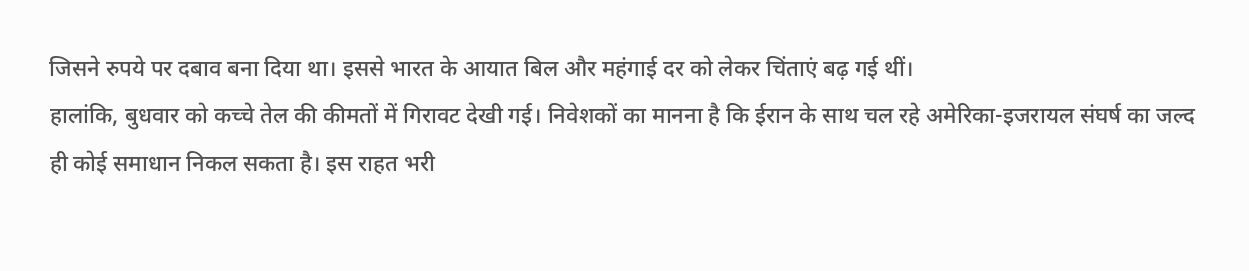जिसने रुपये पर दबाव बना दिया था। इससे भारत के आयात बिल और महंगाई दर को लेकर चिंताएं बढ़ गई थीं।
हालांकि, बुधवार को कच्चे तेल की कीमतों में गिरावट देखी गई। निवेशकों का मानना है कि ईरान के साथ चल रहे अमेरिका-इजरायल संघर्ष का जल्द ही कोई समाधान निकल सकता है। इस राहत भरी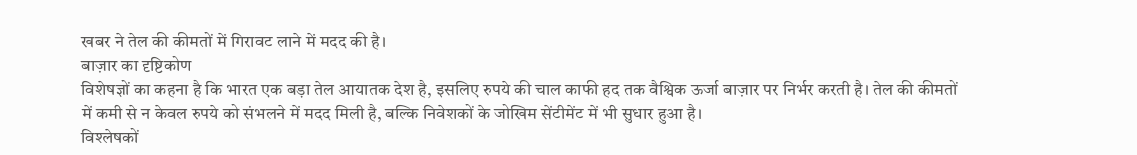खबर ने तेल की कीमतों में गिरावट लाने में मदद की है।
बाज़ार का दृष्टिकोण
विशेषज्ञों का कहना है कि भारत एक बड़ा तेल आयातक देश है, इसलिए रुपये की चाल काफी हद तक वैश्विक ऊर्जा बाज़ार पर निर्भर करती है। तेल की कीमतों में कमी से न केवल रुपये को संभलने में मदद मिली है, बल्कि निवेशकों के जोखिम सेंटीमेंट में भी सुधार हुआ है।
विश्लेषकों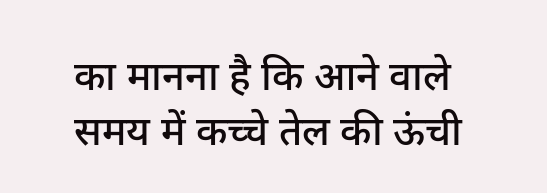का मानना है कि आने वाले समय में कच्चे तेल की ऊंची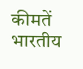कीमतें भारतीय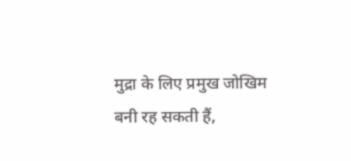मुद्रा के लिए प्रमुख जोखिम बनी रह सकती हैं,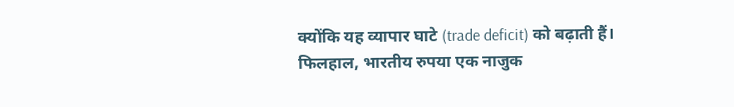क्योंकि यह व्यापार घाटे (trade deficit) को बढ़ाती हैं। फिलहाल, भारतीय रुपया एक नाजुक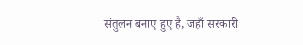संतुलन बनाए हुए है, जहाँ सरकारी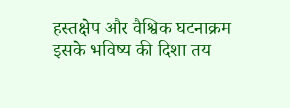हस्तक्षेप और वैश्विक घटनाक्रम इसके भविष्य की दिशा तय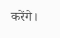करेंगे।